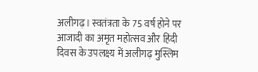अलीगढ़। स्वतंत्रता के 75 वर्ष होने पर आजादी का अमृत महोत्सव और हिंदी दिवस के उपलक्ष्य में अलीगढ़ मुस्लिम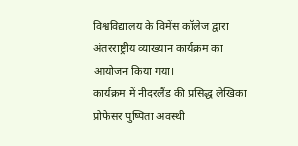विश्वविद्यालय के विमेंस कॉलेज द्वारा अंतरराष्ट्रीय व्याख्यान कार्यक्रम का आयोजन किया गया।
कार्यक्रम में नीदरलैंड की प्रसिद्ध लेखिका प्रोफेसर पुष्पिता अवस्थी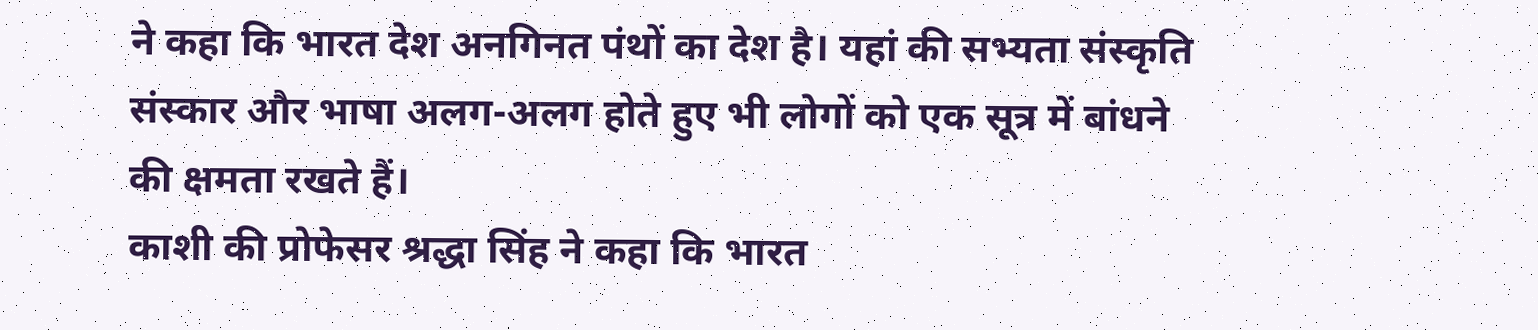ने कहा कि भारत देश अनगिनत पंथों का देश है। यहां की सभ्यता संस्कृति संस्कार और भाषा अलग-अलग होते हुए भी लोगों को एक सूत्र में बांधने की क्षमता रखते हैं।
काशी की प्रोफेसर श्रद्धा सिंह ने कहा कि भारत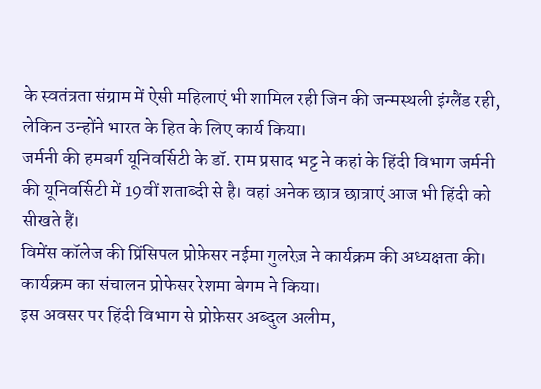के स्वतंत्रता संग्राम में ऐसी महिलाएं भी शामिल रही जिन की जन्मस्थली इंग्लैंड रही, लेकिन उन्होंने भारत के हित के लिए कार्य किया।
जर्मनी की हमबर्ग यूनिवर्सिटी के डॉ. राम प्रसाद भट्ट ने कहां के हिंदी विभाग जर्मनी की यूनिवर्सिटी में 19वीं शताब्दी से है। वहां अनेक छात्र छात्राएं आज भी हिंदी को सीखते हैं।
विमेंस कॉलेज की प्रिंसिपल प्रोफ़ेसर नईमा गुलरेज़ ने कार्यक्रम की अध्यक्षता की। कार्यक्रम का संचालन प्रोफेसर रेशमा बेगम ने किया।
इस अवसर पर हिंदी विभाग से प्रोफ़ेसर अब्दुल अलीम,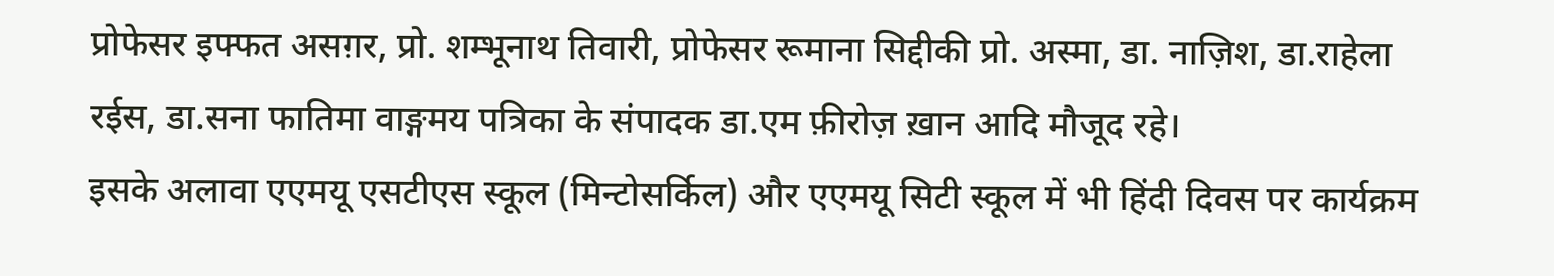प्रोफेसर इफ्फत असग़र, प्रो. शम्भूनाथ तिवारी, प्रोफेसर रूमाना सिद्दीकी प्रो. अस्मा, डा. नाज़िश, डा.राहेला रईस, डा.सना फातिमा वाङ्गमय पत्रिका के संपादक डा.एम फ़ीरोज़ ख़ान आदि मौजूद रहे।
इसके अलावा एएमयू एसटीएस स्कूल (मिन्टोसर्किल) और एएमयू सिटी स्कूल में भी हिंदी दिवस पर कार्यक्रम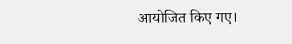आयोजित किए गए।